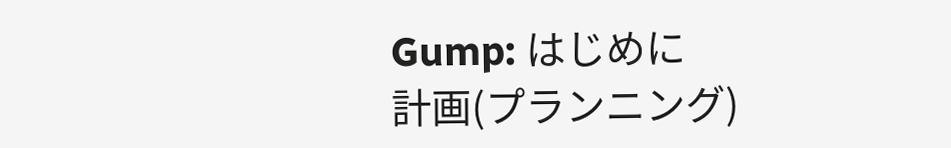Gump: はじめに
計画(プランニング)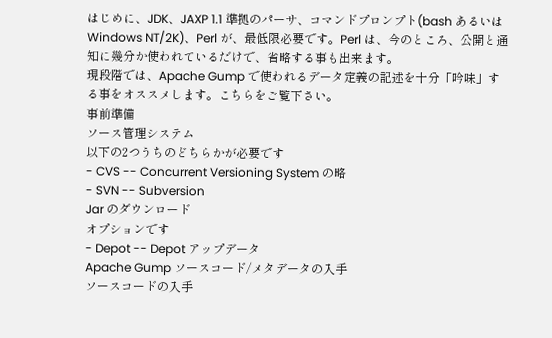はじめに、JDK、JAXP 1.1 準拠のパーサ、コマンドプロンプト(bash あるいは Windows NT/2K)、Perl が、最低限必要です。Perl は、今のところ、公開と通知に幾分か使われているだけで、省略する事も出来ます。
現段階では、Apache Gump で使われるデータ定義の記述を十分「吟味」する事をオススメします。こちらをご覧下さい。
事前準備
ソース管理システム
以下の2つうちのどちらかが必要です
- CVS -- Concurrent Versioning System の略
- SVN -- Subversion
Jar のダウンロード
オプションです
- Depot -- Depot アップデータ
Apache Gump ソースコード/メタデータの入手
ソースコードの入手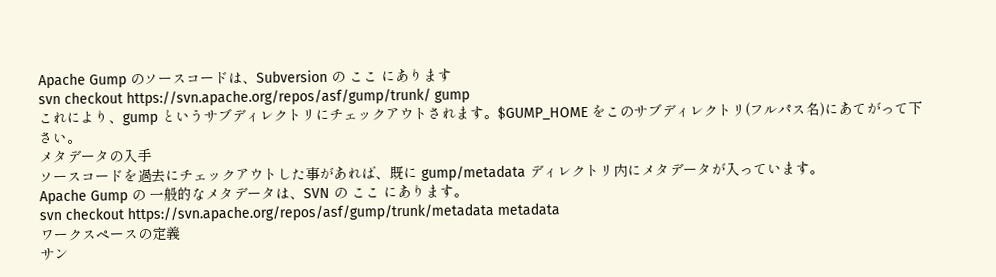Apache Gump のソースコードは、Subversion の ここ にあります
svn checkout https://svn.apache.org/repos/asf/gump/trunk/ gump
これにより、gump というサブディレクトリにチェックアウトされます。$GUMP_HOME をこのサブディレクトリ(フルパス名)にあてがって下さい。
メタデータの入手
ソースコードを過去にチェックアウトした事があれば、既に gump/metadata ディレクトリ内にメタデータが入っています。
Apache Gump の 一般的なメタデータは、SVN の ここ にあります。
svn checkout https://svn.apache.org/repos/asf/gump/trunk/metadata metadata
ワークスペースの定義
サン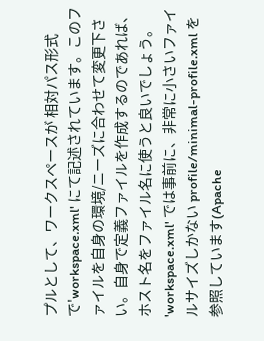プルとして、ワークスペースが 相対パス形式で'workspace.xml' にて記述されています。このファイルを自身の環境/ニーズに合わせて変更下さい。自身で定義ファイルを作成するのであれば、ホスト名をファイル名に使うと良いでしょう。
'workspace.xml' では事前に、非常に小さいファイルサイズしかない profile/minimal-profile.xml を参照しています(Apache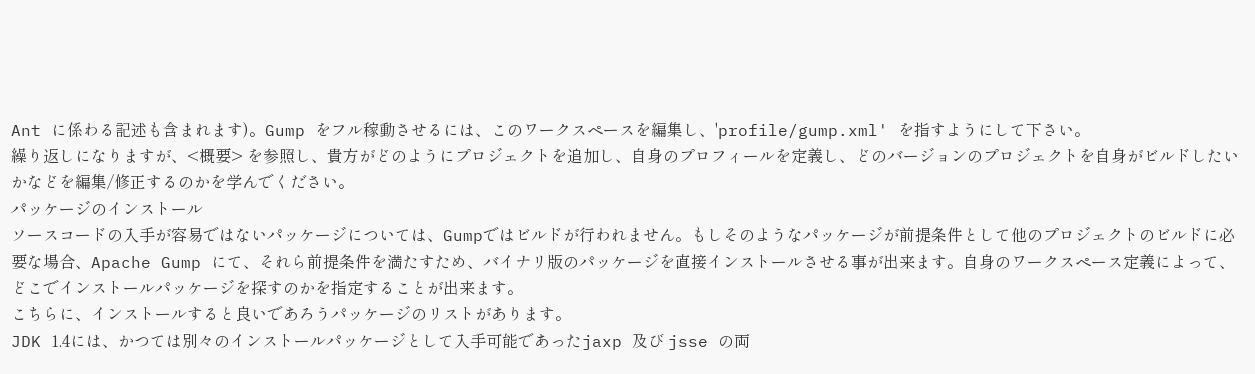Ant に係わる記述も含まれます)。Gump をフル稼動させるには、このワークスペースを編集し、'profile/gump.xml' を指すようにして下さい。
繰り返しになりますが、<概要> を参照し、貴方がどのようにプロジェクトを追加し、自身のプロフィールを定義し、どのバージョンのプロジェクトを自身がビルドしたいかなどを編集/修正するのかを学んでください。
パッケージのインストール
ソースコードの入手が容易ではないパッケージについては、Gumpではビルドが行われません。もしそのようなパッケージが前提条件として他のプロジェクトのビルドに必要な場合、Apache Gump にて、それら前提条件を満たすため、バイナリ版のパッケージを直接インストールさせる事が出来ます。自身のワークスペース定義によって、どこでインストールパッケージを探すのかを指定することが出来ます。
こちらに、インストールすると良いであろうパッケージのリストがあります。
JDK 1.4には、かつては別々のインストールパッケージとして入手可能であったjaxp 及び jsse の両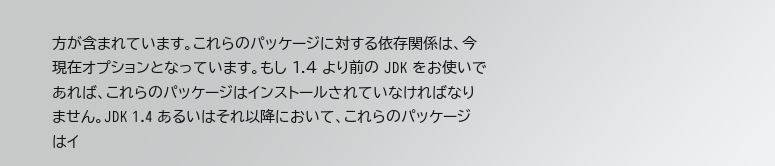方が含まれています。これらのパッケージに対する依存関係は、今現在オプションとなっています。もし 1.4 より前の JDK をお使いであれば、これらのパッケージはインストールされていなければなりません。JDK 1.4 あるいはそれ以降において、これらのパッケージはイ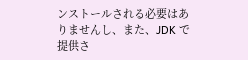ンストールされる必要はありませんし、また、JDK で提供さ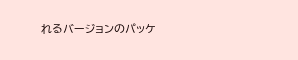れるバージョンのパッケ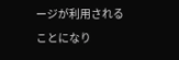ージが利用されることになり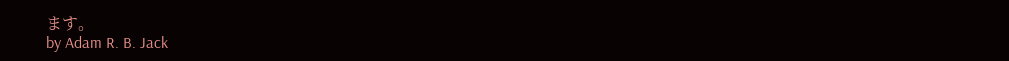ます。
by Adam R. B. Jack